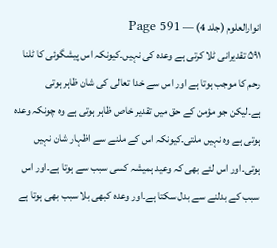انوارالعلوم (جلد 4) — Page 591
۵۹۱ تقدیرانی ٹلا کرتی ہے وعدہ کی نہیں۔کیونکہ اس پیشگوئی کا ٹلنا رحم کا موجب ہوتا ہے اور اس سے خدا تعالی کی شان ظاہر ہوتی ہے۔لیکن جو مؤمن کے حق میں تقدیر خاص ظاہر ہوتی ہے وہ چونکہ وعدہ ہوتی ہے وہ نہیں ملتی۔کیونکہ اس کے ملنے سے اظہار شان نہیں ہوتی۔اور اس لئے بھی کہ وعید ہمیشہ کسی سبب سے ہوتا ہے۔اور اس سبب کے بدلنے سے بدل سکتا ہے۔اور وعدہ کبھی بلا سبب بھی ہوتا ہے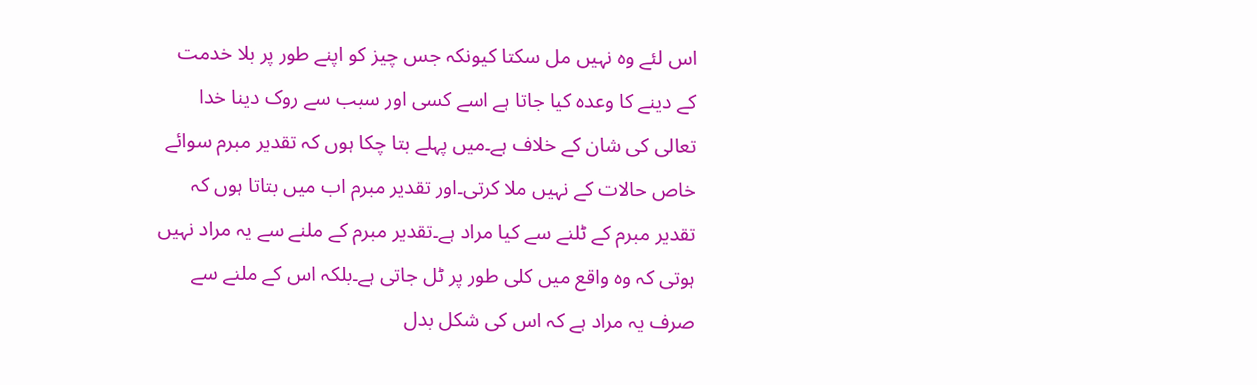اس لئے وہ نہیں مل سکتا کیونکہ جس چیز کو اپنے طور پر بلا خدمت کے دینے کا وعدہ کیا جاتا ہے اسے کسی اور سبب سے روک دینا خدا تعالی کی شان کے خلاف ہے۔میں پہلے بتا چکا ہوں کہ تقدیر مبرم سوائے خاص حالات کے نہیں ملا کرتی۔اور تقدیر مبرم اب میں بتاتا ہوں کہ تقدیر مبرم کے ٹلنے سے کیا مراد ہے۔تقدیر مبرم کے ملنے سے یہ مراد نہیں ہوتی کہ وہ واقع میں کلی طور پر ٹل جاتی ہے۔بلکہ اس کے ملنے سے صرف یہ مراد ہے کہ اس کی شکل بدل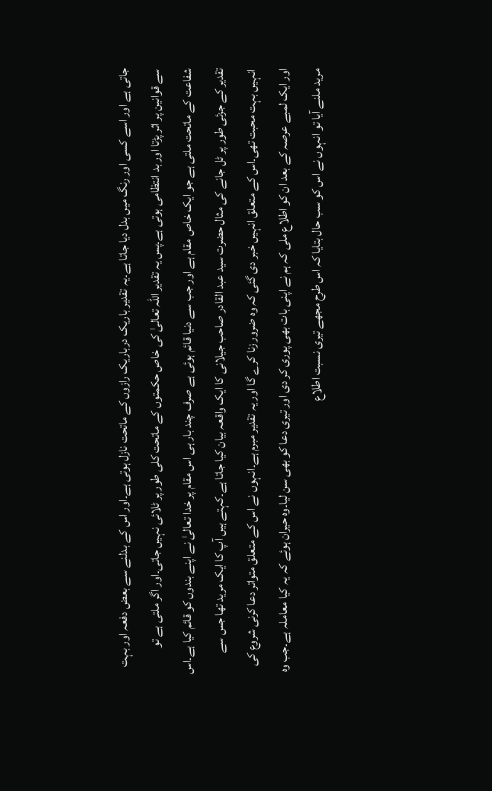جاتی ہے اور اسے کسی اور رنگ میں بدل دیا جاتا ہے۔یہ تقدیر باریک درباریک رازوں کے ماتحت نازل ہوتی ہے۔اور اس کے بدلنے سے بعض دفعہ اور بہت سے قوانین پر اثر پڑتا اور بد انتظامی ہوتی ہے۔پس یہ تقدیر اللہ تعالیٰ کی خاص حکمتوں کے ماتحت کلی طور پر ٹلائی نہیں جاتی۔اور اگر ملتی ہے تو شفاعت کے ماتحت ملتی ہے جو ایک خاص مقام ہے اور جب سے دنیا قائم ہوئی ہے صرف چند بار ہی اس مقام پر خدا تعالیٰ نے اپنے بندوں کو قائم کیا ہے۔اس تقدیر کے جزئی طور پر ٹل جانے کی مثال حضرت سید عبد القادر صاحب جیلانی کا ایک واقعہ بیان کیا جاتا ہے۔کہتے ہیں آپ کا ایک مرید تھا جس سے انہیں بہت محبت تھی۔اس کے متعلق انہیں خبر دی گئی کہ وہ ضرور زنا کرے گا اور یہ تقدیر مبرم ہے۔انہوں نے اس کے متعلق متواتر دعا کرنی شروع کی اور ایک لمبے عرصہ کے بعد ان کو اطلاع ملی کہ ہم نے اپنی بات بھی پوری کر دی اور تیری دعا کو بھی سن لیا۔وہ حیران ہوئے کہ یہ کیا معاملہ ہے۔جب وہ مرید ملنے آیا تو انہوں نے اس کو سب حال بتایا کہ اس طرح مجھے تیری نسبت اطلاع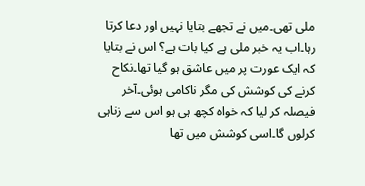ملی تھی۔میں نے تجھے بتایا نہیں اور دعا کرتا رہا۔اب یہ خبر ملی ہے کیا بات ہے؟ اس نے بتایا کہ ایک عورت پر میں عاشق ہو گیا تھا۔نکاح کرنے کی کوشش کی مگر ناکامی ہوئی۔آخر فیصلہ کر لیا کہ خواہ کچھ ہی ہو اس سے زناہی کرلوں گا۔اسی کوشش میں تھا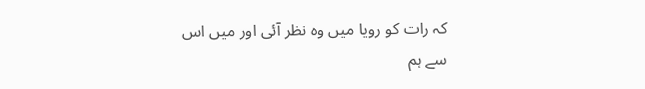کہ رات کو رویا میں وہ نظر آئی اور میں اس سے ہم